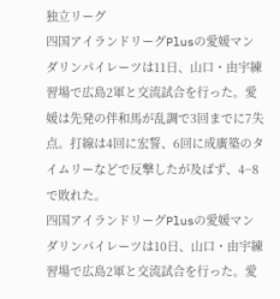独立リーグ
四国アイランドリーグPlusの愛媛マンダリンパイレーツは11日、山口・由宇練習場で広島2軍と交流試合を行った。愛媛は先発の伴和馬が乱調で3回までに7失点。打線は4回に宏誓、6回に成廣築のタイムリーなどで反撃したが及ばず、4−8で敗れた。
四国アイランドリーグPlusの愛媛マンダリンパイレーツは10日、山口・由宇練習場で広島2軍と交流試合を行った。愛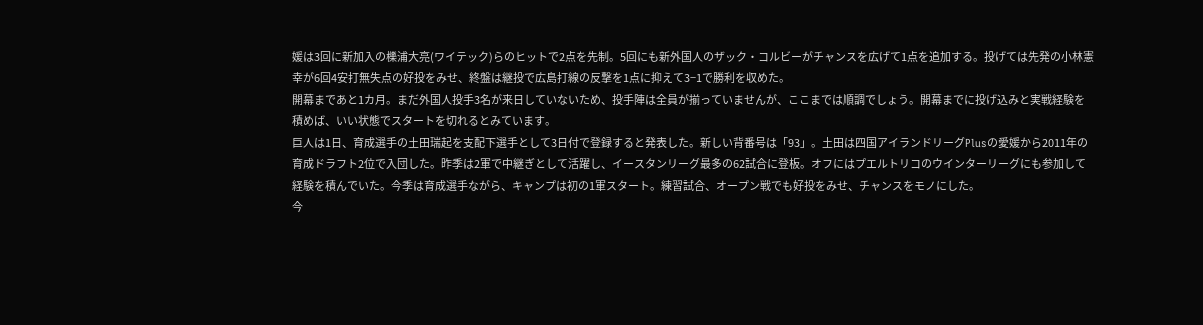媛は3回に新加入の櫟浦大亮(ワイテック)らのヒットで2点を先制。5回にも新外国人のザック・コルビーがチャンスを広げて1点を追加する。投げては先発の小林憲幸が6回4安打無失点の好投をみせ、終盤は継投で広島打線の反撃を1点に抑えて3−1で勝利を収めた。
開幕まであと1カ月。まだ外国人投手3名が来日していないため、投手陣は全員が揃っていませんが、ここまでは順調でしょう。開幕までに投げ込みと実戦経験を積めば、いい状態でスタートを切れるとみています。
巨人は1日、育成選手の土田瑞起を支配下選手として3日付で登録すると発表した。新しい背番号は「93」。土田は四国アイランドリーグPlusの愛媛から2011年の育成ドラフト2位で入団した。昨季は2軍で中継ぎとして活躍し、イースタンリーグ最多の62試合に登板。オフにはプエルトリコのウインターリーグにも参加して経験を積んでいた。今季は育成選手ながら、キャンプは初の1軍スタート。練習試合、オープン戦でも好投をみせ、チャンスをモノにした。
今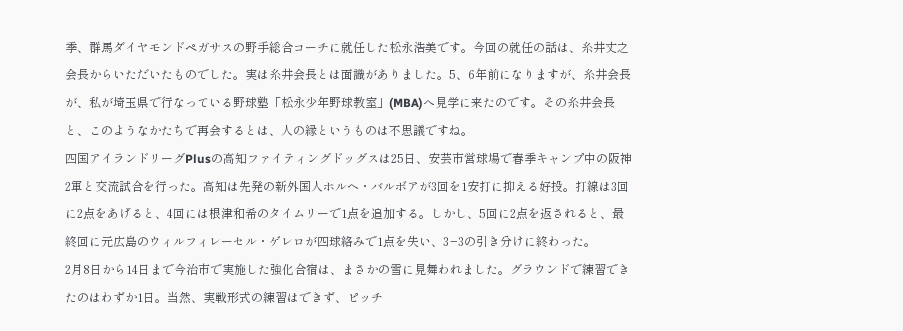季、群馬ダイヤモンドペガサスの野手総合コーチに就任した松永浩美です。今回の就任の話は、糸井丈之会長からいただいたものでした。実は糸井会長とは面識がありました。5、6年前になりますが、糸井会長が、私が埼玉県で行なっている野球塾「松永少年野球教室」(MBA)へ見学に来たのです。その糸井会長と、このようなかたちで再会するとは、人の縁というものは不思議ですね。
四国アイランドリーグPlusの高知ファイティングドッグスは25日、安芸市営球場で春季キャンプ中の阪神2軍と交流試合を行った。高知は先発の新外国人ホルヘ・バルボアが3回を1安打に抑える好投。打線は3回に2点をあげると、4回には根津和希のタイムリーで1点を追加する。しかし、5回に2点を返されると、最終回に元広島のウィルフィレーセル・ゲレロが四球絡みで1点を失い、3−3の引き分けに終わった。
2月8日から14日まで今治市で実施した強化合宿は、まさかの雪に見舞われました。グラウンドで練習できたのはわずか1日。当然、実戦形式の練習はできず、ピッチ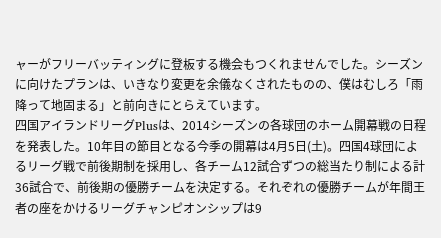ャーがフリーバッティングに登板する機会もつくれませんでした。シーズンに向けたプランは、いきなり変更を余儀なくされたものの、僕はむしろ「雨降って地固まる」と前向きにとらえています。
四国アイランドリーグPlusは、2014シーズンの各球団のホーム開幕戦の日程を発表した。10年目の節目となる今季の開幕は4月5日(土)。四国4球団によるリーグ戦で前後期制を採用し、各チーム12試合ずつの総当たり制による計36試合で、前後期の優勝チームを決定する。それぞれの優勝チームが年間王者の座をかけるリーグチャンピオンシップは9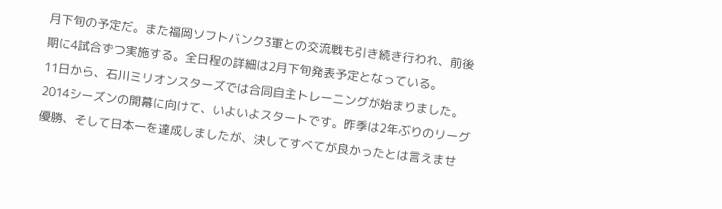月下旬の予定だ。また福岡ソフトバンク3軍との交流戦も引き続き行われ、前後期に4試合ずつ実施する。全日程の詳細は2月下旬発表予定となっている。
11日から、石川ミリオンスターズでは合同自主トレーニングが始まりました。2014シーズンの開幕に向けて、いよいよスタートです。昨季は2年ぶりのリーグ優勝、そして日本一を達成しましたが、決してすべてが良かったとは言えませ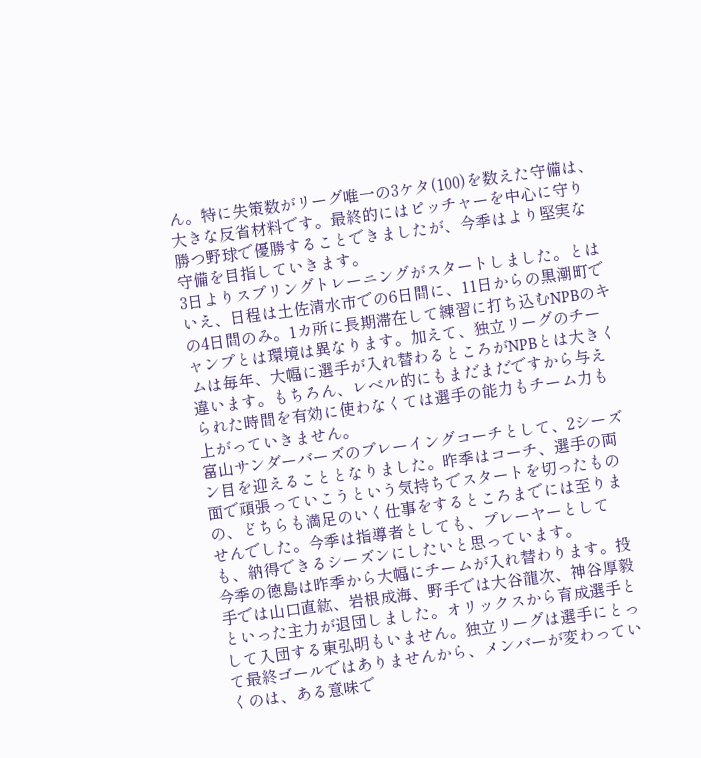ん。特に失策数がリーグ唯一の3ケタ(100)を数えた守備は、大きな反省材料です。最終的にはピッチャーを中心に守り勝つ野球で優勝することできましたが、今季はより堅実な守備を目指していきます。
3日よりスプリングトレーニングがスタートしました。とはいえ、日程は土佐清水市での6日間に、11日からの黒潮町での4日間のみ。1カ所に長期滞在して練習に打ち込むNPBのキャンプとは環境は異なります。加えて、独立リーグのチームは毎年、大幅に選手が入れ替わるところがNPBとは大きく違います。もちろん、レベル的にもまだまだですから与えられた時間を有効に使わなくては選手の能力もチーム力も上がっていきません。
富山サンダーバーズのプレーイングコーチとして、2シーズン目を迎えることとなりました。昨季はコーチ、選手の両面で頑張っていこうという気持ちでスタートを切ったものの、どちらも満足のいく仕事をするところまでには至りませんでした。今季は指導者としても、プレーヤーとしても、納得できるシーズンにしたいと思っています。
今季の徳島は昨季から大幅にチームが入れ替わります。投手では山口直紘、岩根成海、野手では大谷龍次、神谷厚毅といった主力が退団しました。オリックスから育成選手として入団する東弘明もいません。独立リーグは選手にとって最終ゴールではありませんから、メンバーが変わっていくのは、ある意味で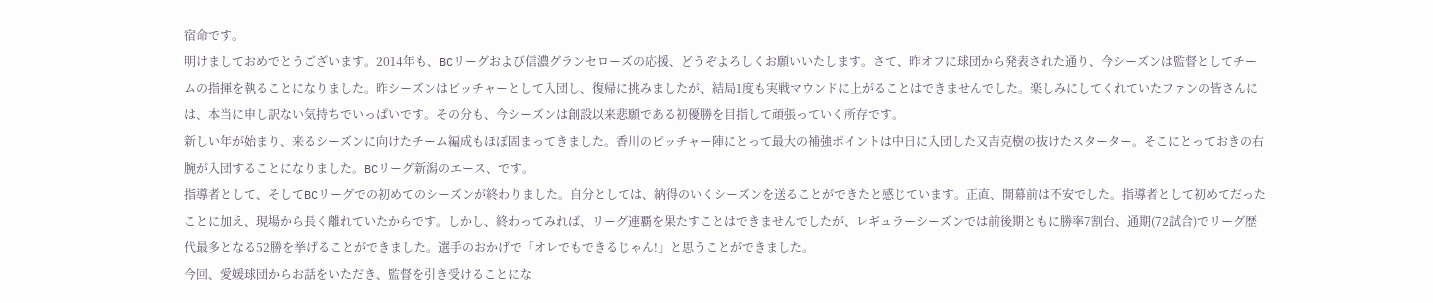宿命です。
明けましておめでとうございます。2014年も、BCリーグおよび信濃グランセローズの応援、どうぞよろしくお願いいたします。さて、昨オフに球団から発表された通り、今シーズンは監督としてチームの指揮を執ることになりました。昨シーズンはピッチャーとして入団し、復帰に挑みましたが、結局1度も実戦マウンドに上がることはできませんでした。楽しみにしてくれていたファンの皆さんには、本当に申し訳ない気持ちでいっぱいです。その分も、今シーズンは創設以来悲願である初優勝を目指して頑張っていく所存です。
新しい年が始まり、来るシーズンに向けたチーム編成もほぼ固まってきました。香川のピッチャー陣にとって最大の補強ポイントは中日に入団した又吉克樹の抜けたスターター。そこにとっておきの右腕が入団することになりました。BCリーグ新潟のエース、です。
指導者として、そしてBCリーグでの初めてのシーズンが終わりました。自分としては、納得のいくシーズンを送ることができたと感じています。正直、開幕前は不安でした。指導者として初めてだったことに加え、現場から長く離れていたからです。しかし、終わってみれば、リーグ連覇を果たすことはできませんでしたが、レギュラーシーズンでは前後期ともに勝率7割台、通期(72試合)でリーグ歴代最多となる52勝を挙げることができました。選手のおかげで「オレでもできるじゃん!」と思うことができました。
今回、愛媛球団からお話をいただき、監督を引き受けることにな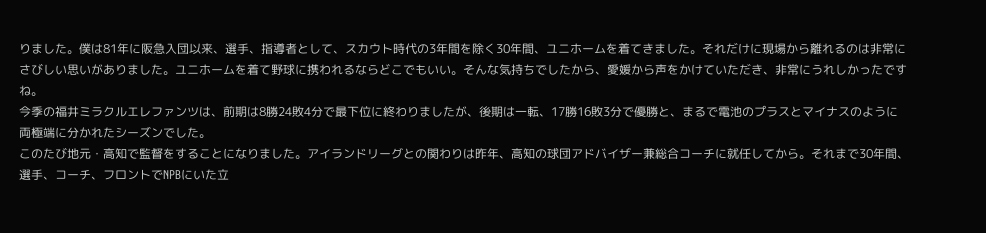りました。僕は81年に阪急入団以来、選手、指導者として、スカウト時代の3年間を除く30年間、ユニホームを着てきました。それだけに現場から離れるのは非常にさびしい思いがありました。ユニホームを着て野球に携われるならどこでもいい。そんな気持ちでしたから、愛媛から声をかけていただき、非常にうれしかったですね。
今季の福井ミラクルエレファンツは、前期は8勝24敗4分で最下位に終わりましたが、後期は一転、17勝16敗3分で優勝と、まるで電池のプラスとマイナスのように両極端に分かれたシーズンでした。
このたび地元・高知で監督をすることになりました。アイランドリーグとの関わりは昨年、高知の球団アドバイザー兼総合コーチに就任してから。それまで30年間、選手、コーチ、フロントでNPBにいた立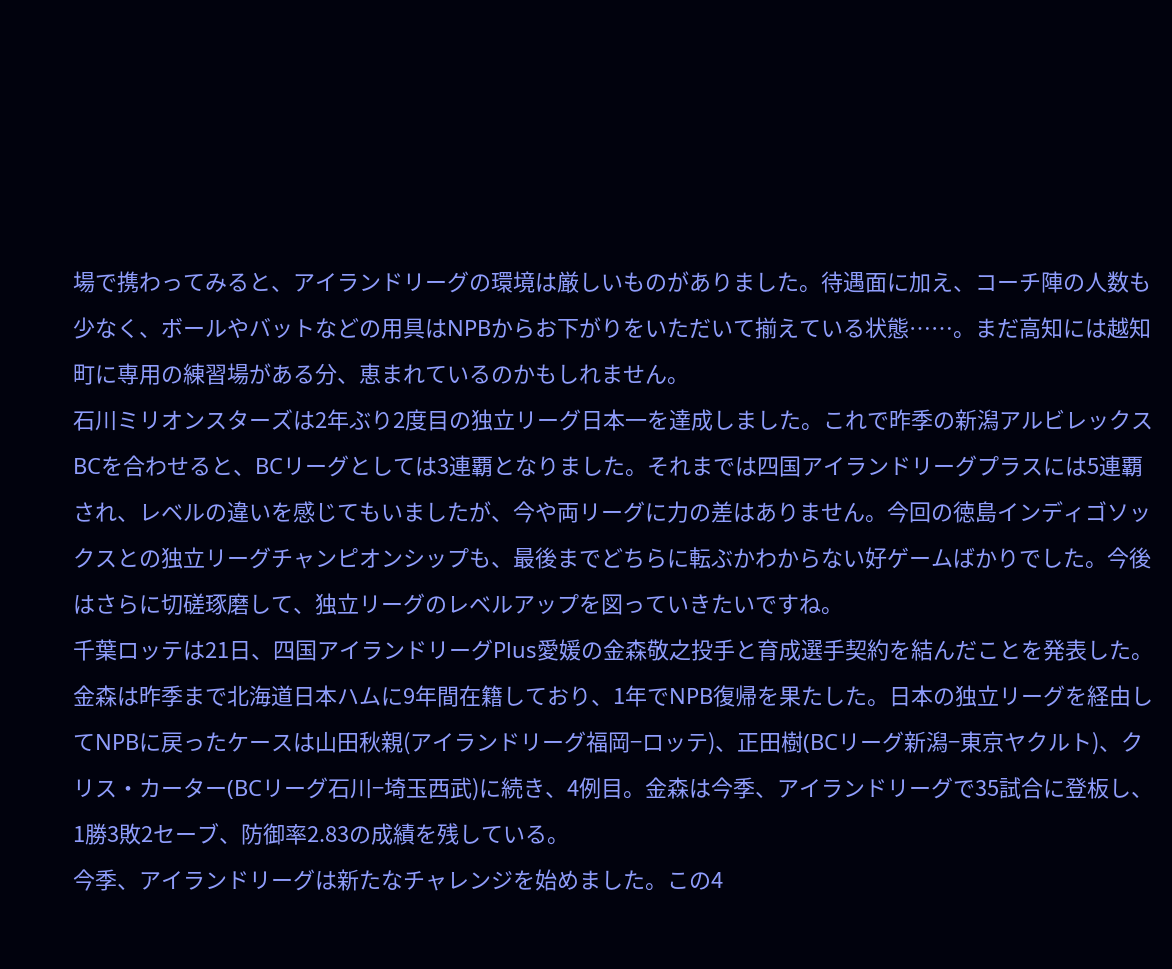場で携わってみると、アイランドリーグの環境は厳しいものがありました。待遇面に加え、コーチ陣の人数も少なく、ボールやバットなどの用具はNPBからお下がりをいただいて揃えている状態……。まだ高知には越知町に専用の練習場がある分、恵まれているのかもしれません。
石川ミリオンスターズは2年ぶり2度目の独立リーグ日本一を達成しました。これで昨季の新潟アルビレックスBCを合わせると、BCリーグとしては3連覇となりました。それまでは四国アイランドリーグプラスには5連覇され、レベルの違いを感じてもいましたが、今や両リーグに力の差はありません。今回の徳島インディゴソックスとの独立リーグチャンピオンシップも、最後までどちらに転ぶかわからない好ゲームばかりでした。今後はさらに切磋琢磨して、独立リーグのレベルアップを図っていきたいですね。
千葉ロッテは21日、四国アイランドリーグPlus愛媛の金森敬之投手と育成選手契約を結んだことを発表した。金森は昨季まで北海道日本ハムに9年間在籍しており、1年でNPB復帰を果たした。日本の独立リーグを経由してNPBに戻ったケースは山田秋親(アイランドリーグ福岡−ロッテ)、正田樹(BCリーグ新潟−東京ヤクルト)、クリス・カーター(BCリーグ石川−埼玉西武)に続き、4例目。金森は今季、アイランドリーグで35試合に登板し、1勝3敗2セーブ、防御率2.83の成績を残している。
今季、アイランドリーグは新たなチャレンジを始めました。この4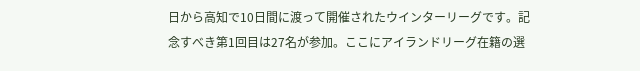日から高知で10日間に渡って開催されたウインターリーグです。記念すべき第1回目は27名が参加。ここにアイランドリーグ在籍の選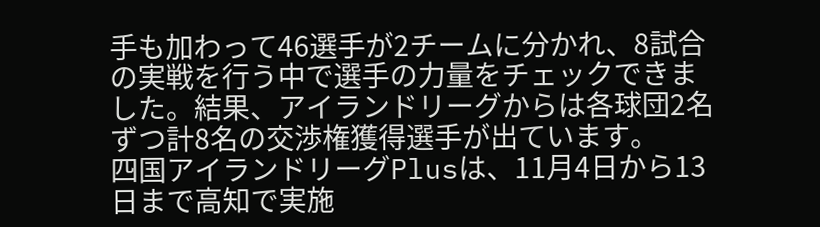手も加わって46選手が2チームに分かれ、8試合の実戦を行う中で選手の力量をチェックできました。結果、アイランドリーグからは各球団2名ずつ計8名の交渉権獲得選手が出ています。
四国アイランドリーグPlusは、11月4日から13日まで高知で実施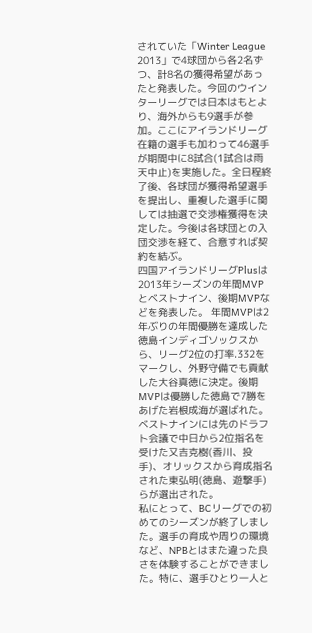されていた「Winter League 2013」で4球団から各2名ずつ、計8名の獲得希望があったと発表した。今回のウインターリーグでは日本はもとより、海外からも9選手が参加。ここにアイランドリーグ在籍の選手も加わって46選手が期間中に8試合(1試合は雨天中止)を実施した。全日程終了後、各球団が獲得希望選手を提出し、重複した選手に関しては抽選で交渉権獲得を決定した。今後は各球団との入団交渉を経て、合意すれば契約を結ぶ。
四国アイランドリーグPlusは2013年シーズンの年間MVPとベストナイン、後期MVPなどを発表した。 年間MVPは2年ぶりの年間優勝を達成した徳島インディゴソックスから、リーグ2位の打率.332をマークし、外野守備でも貢献した大谷真徳に決定。後期MVPは優勝した徳島で7勝をあげた岩根成海が選ばれた。ベストナインには先のドラフト会議で中日から2位指名を受けた又吉克樹(香川、投手)、オリックスから育成指名された東弘明(徳島、遊撃手)らが選出された。
私にとって、BCリーグでの初めてのシーズンが終了しました。選手の育成や周りの環境など、NPBとはまた違った良さを体験することができました。特に、選手ひとり一人と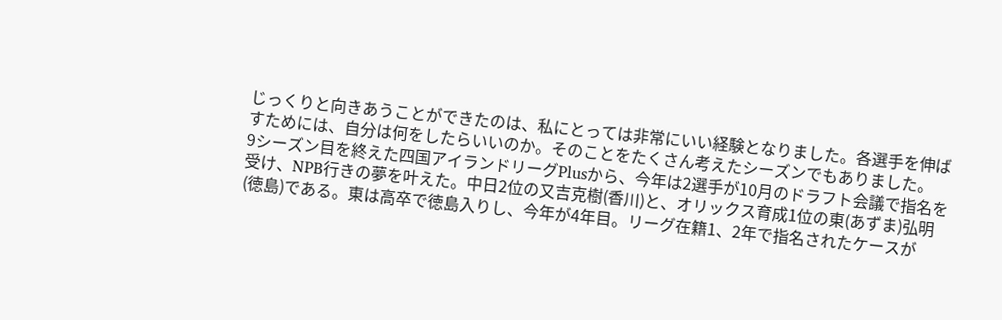じっくりと向きあうことができたのは、私にとっては非常にいい経験となりました。各選手を伸ばすためには、自分は何をしたらいいのか。そのことをたくさん考えたシーズンでもありました。
9シーズン目を終えた四国アイランドリーグPlusから、今年は2選手が10月のドラフト会議で指名を受け、NPB行きの夢を叶えた。中日2位の又吉克樹(香川)と、オリックス育成1位の東(あずま)弘明(徳島)である。東は高卒で徳島入りし、今年が4年目。リーグ在籍1、2年で指名されたケースが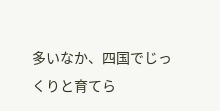多いなか、四国でじっくりと育てら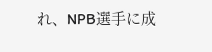れ、NPB選手に成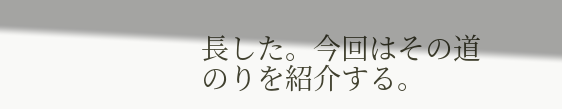長した。今回はその道のりを紹介する。